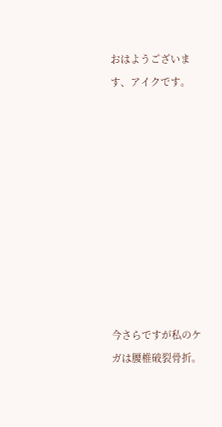おはようございます、アイクです。










今さらですが私のケガは腰椎破裂骨折。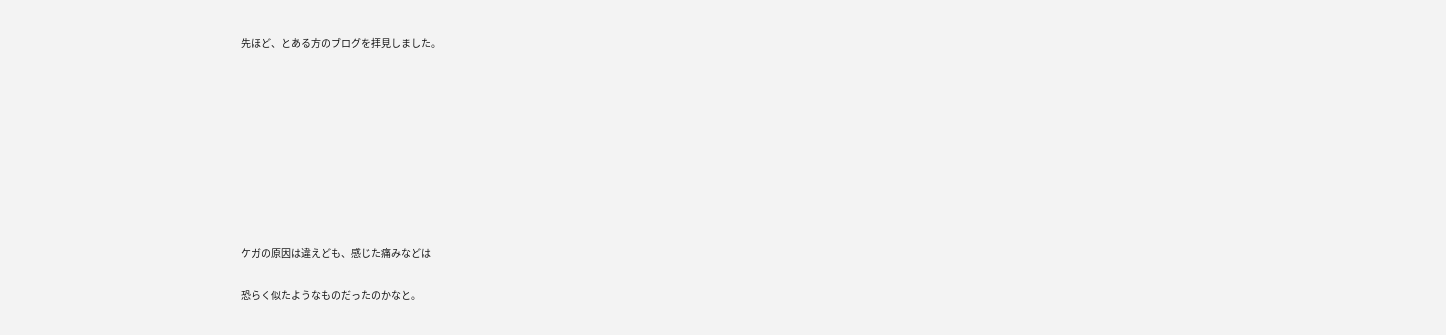先ほど、とある方のブログを拝見しました。









ケガの原因は違えども、感じた痛みなどは

恐らく似たようなものだったのかなと。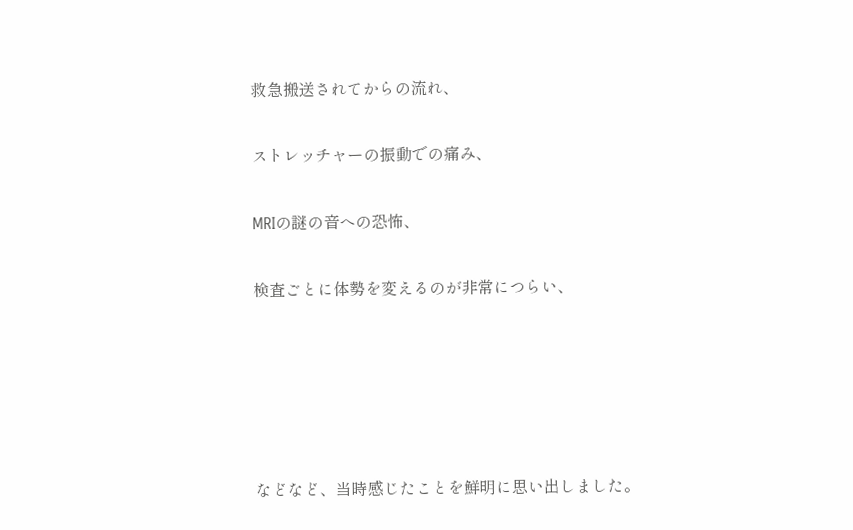救急搬送されてからの流れ、

ストレッチャーの振動での痛み、

MRIの謎の音への恐怖、

検査ごとに体勢を変えるのが非常につらい、





などなど、当時感じたことを鮮明に思い出しました。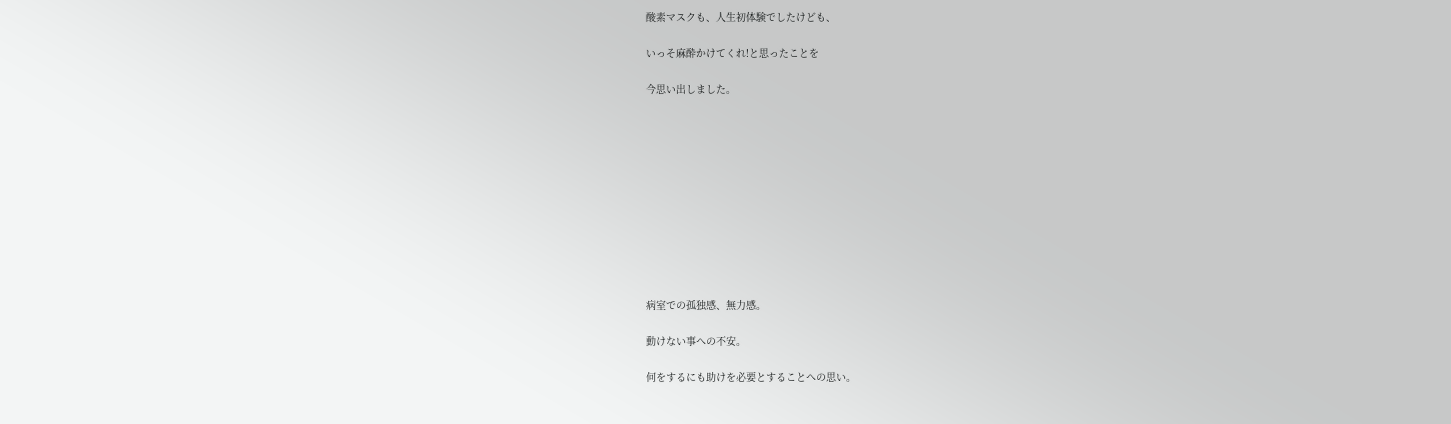酸素マスクも、人生初体験でしたけども、

いっそ麻酔かけてくれ!と思ったことを

今思い出しました。











病室での孤独感、無力感。

動けない事への不安。

何をするにも助けを必要とすることへの思い。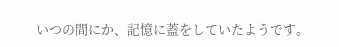いつの間にか、記憶に蓋をしていたようです。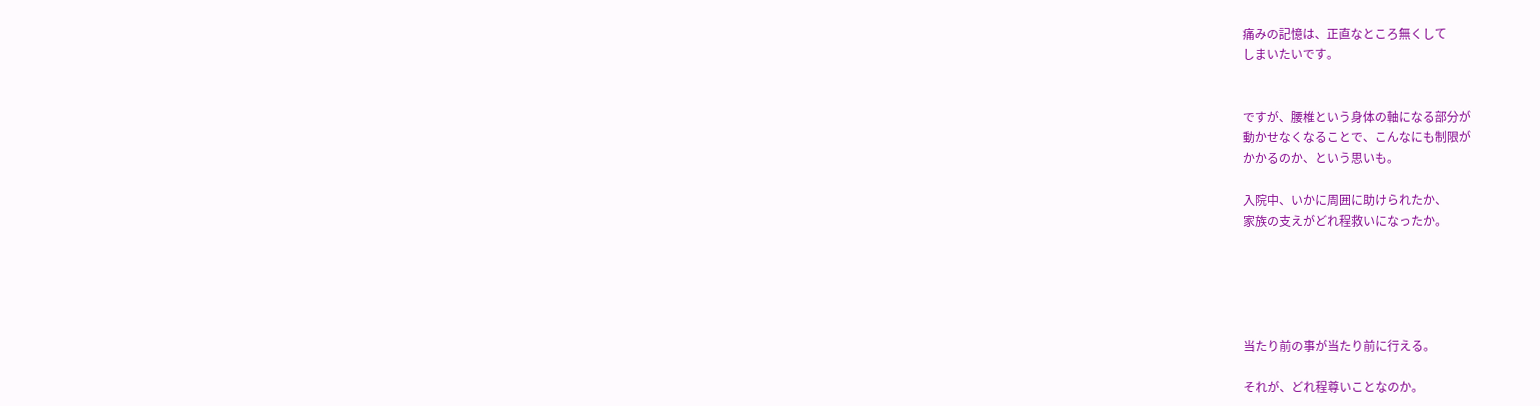痛みの記憶は、正直なところ無くして
しまいたいです。


ですが、腰椎という身体の軸になる部分が
動かせなくなることで、こんなにも制限が
かかるのか、という思いも。

入院中、いかに周囲に助けられたか、
家族の支えがどれ程救いになったか。





当たり前の事が当たり前に行える。

それが、どれ程尊いことなのか。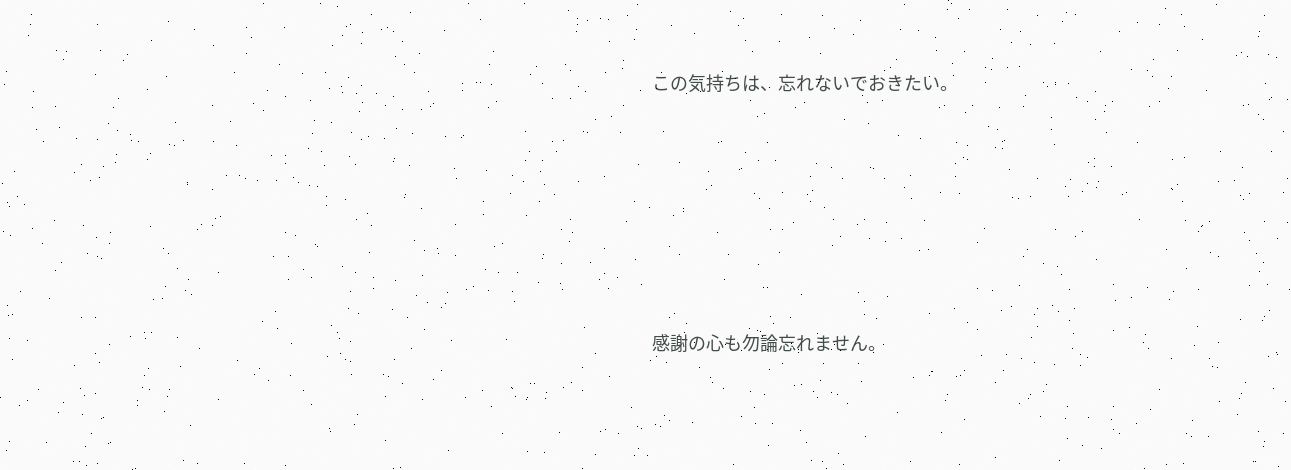この気持ちは、忘れないでおきたい。






感謝の心も勿論忘れません。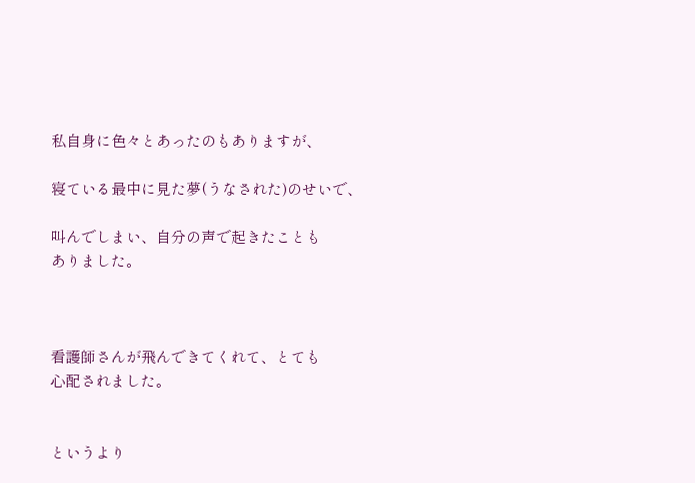私自身に色々とあったのもありますが、

寝ている最中に見た夢(うなされた)のせいで、

叫んでしまい、自分の声で起きたことも
ありました。



看護師さんが飛んできてくれて、とても
心配されました。


というより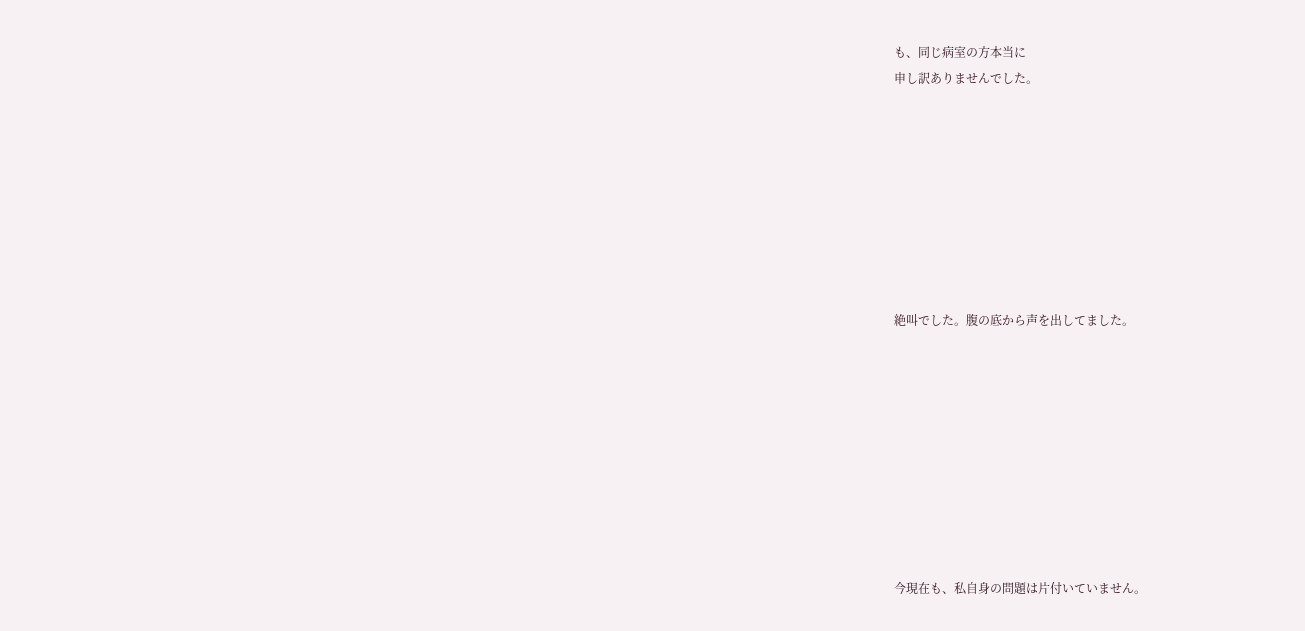も、同じ病室の方本当に
申し訳ありませんでした。








絶叫でした。腹の底から声を出してました。









今現在も、私自身の問題は片付いていません。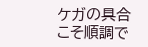ケガの具合こそ順調で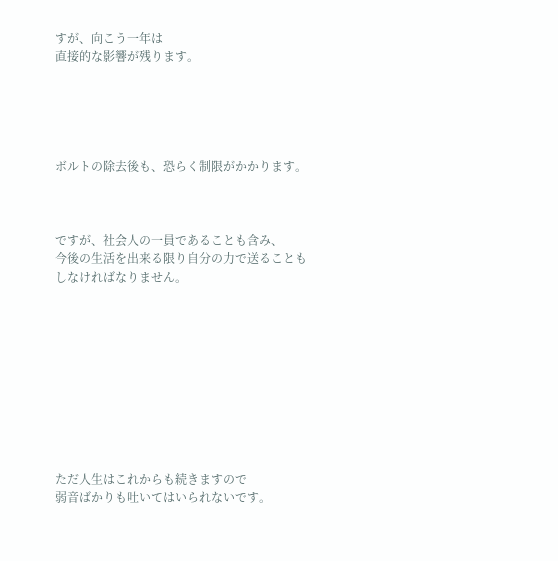すが、向こう一年は
直接的な影響が残ります。





ボルトの除去後も、恐らく制限がかかります。



ですが、社会人の一員であることも含み、
今後の生活を出来る限り自分の力で送ることも
しなければなりません。










ただ人生はこれからも続きますので
弱音ばかりも吐いてはいられないです。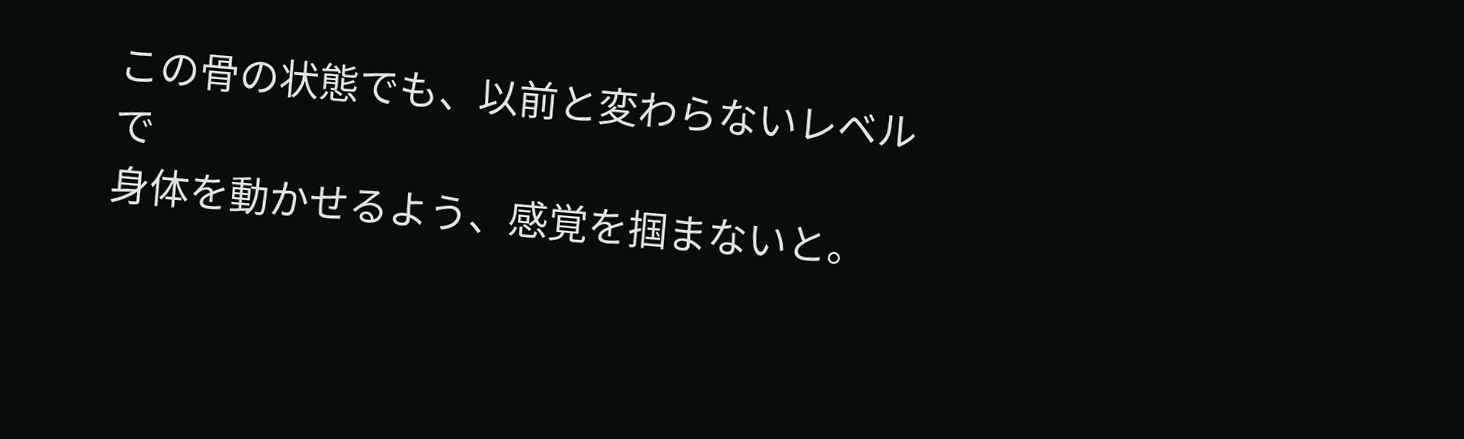この骨の状態でも、以前と変わらないレベルで
身体を動かせるよう、感覚を掴まないと。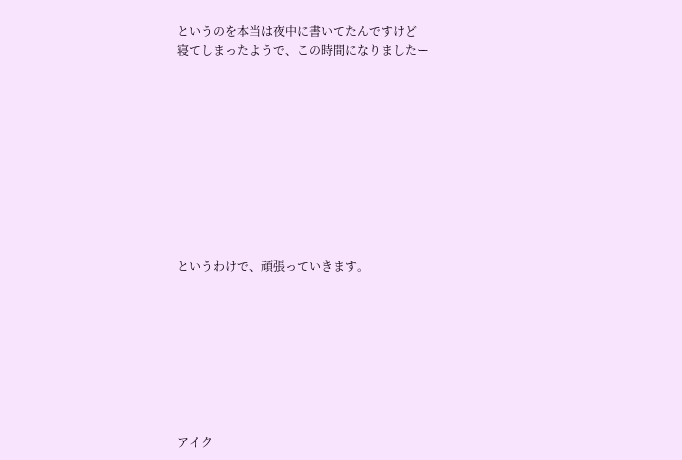というのを本当は夜中に書いてたんですけど
寝てしまったようで、この時間になりましたー










というわけで、頑張っていきます。








アイク